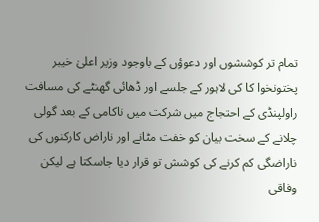تمام تر کوششوں اور دعوؤں کے باوجود وزیر اعلیٰ خیبر پختونخوا کا کی لاہور کے جلسے اور ڈھائی گھنٹے کی مسافت راولپنڈی کے احتجاج میں شرکت میں ناکامی کے بعد گولی چلانے کے سخت بیان کو خفت مٹانے اور ناراض کارکنوں کی ناراضگی کم کرنے کی کوشش تو قرار دیا جاسکتا ہے لیکن وفاقی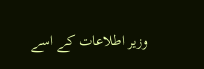وزیر اطلاعات کے اسے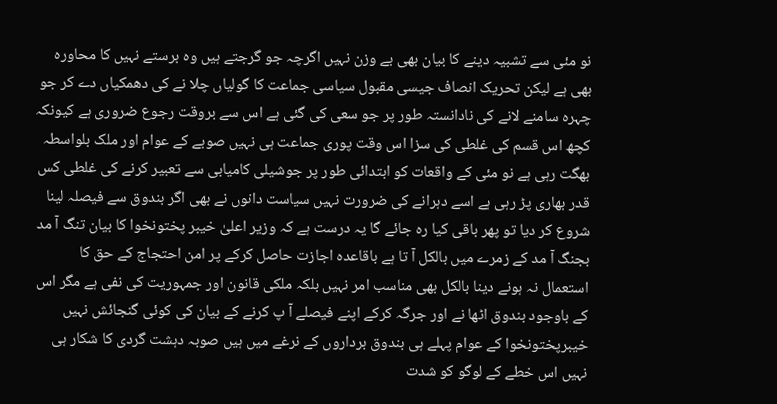نو مئی سے تشبیہ دینے کا بیان بھی بے وزن نہیں اگرچہ جو گرجتے ہیں وہ برستے نہیں کا محاورہ بھی ہے لیکن تحریک انصاف جیسی مقبول سیاسی جماعت کا گولیاں چلا نے کی دھمکیاں دے کر جو چہرہ سامنے لانے کی نادانستہ طور پر جو سعی کی گئی ہے اس سے بروقت رجوع ضروری ہے کیونکہ کچھ اس قسم کی غلطی کی سزا اس وقت پوری جماعت ہی نہیں صوبے کے عوام اور ملک بلواسطہ بھگت رہی ہے نو مئی کے واقعات کو ابتدائی طور پر جوشیلی کامیابی سے تعبیر کرنے کی غلطی کس قدر بھاری پڑ رہی ہے اسے دہرانے کی ضرورت نہیں سیاست دانوں نے بھی اگر بندوق سے فیصلہ لینا شروع کر دیا تو پھر باقی کیا رہ جائے گا یہ درست ہے کہ وزیر اعلیٰ خیبر پختونخوا کا بیان تنگ آ مد بجنگ آ مد کے زمرے میں بالکل آ تا ہے باقاعدہ اجازت حاصل کرکے پر امن احتجاج کے حق کا استعمال نہ ہونے دینا بالکل بھی مناسب امر نہیں بلکہ ملکی قانون اور جمہوریت کی نفی ہے مگر اس کے باوجود بندوق اٹھا نے اور جرگہ کرکے اپنے فیصلے آ پ کرنے کے بیان کی کوئی گنجائش نہیں خیبرپختونخوا کے عوام پہلے ہی بندوق برداروں کے نرغے میں ہیں صوبہ دہشت گردی کا شکار ہی نہیں اس خطے کے لوگو کو شدت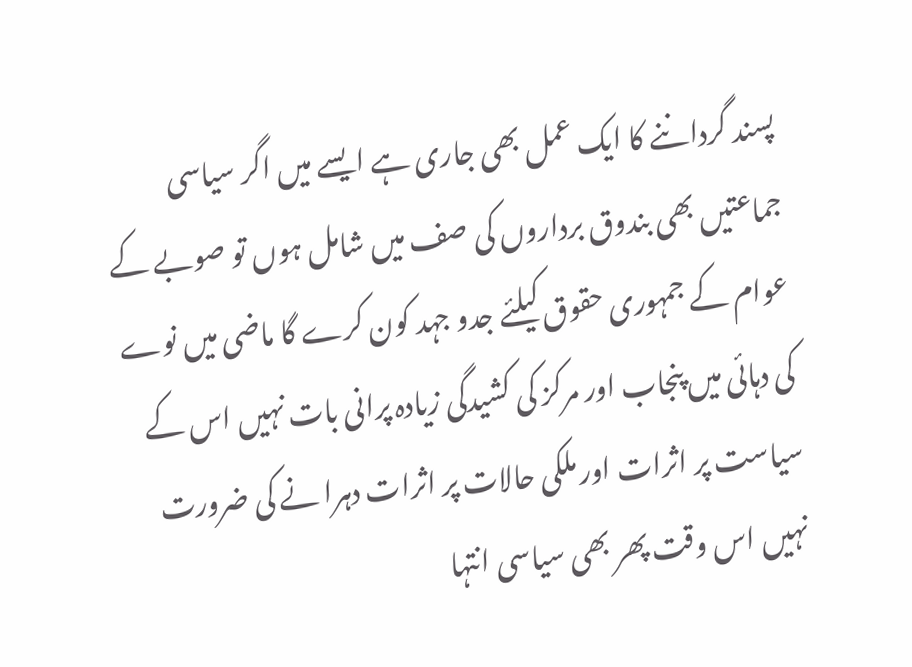پسند گرداننے کا ایک عمل بھی جاری ہے ایسے میں اگر سیاسی جماعتیں بھی بندوق برداروں کی صف میں شامل ہوں تو صوبے کے عوام کے جمہوری حقوق کیلئے جدو جہد کون کرے گا ماضی میں نوے کی دہائی میں پنجاب اور مرکز کی کشیدگی زیادہ پرانی بات نہیں اس کے سیاست پر اثرات اور ملکی حالات پر اثرات دہرا نے کی ضرورت نہیں اس وقت پھر بھی سیاسی انتہا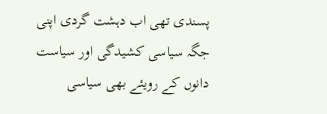پسندی تھی اب دہشت گردی اپنی جگہ سیاسی کشیدگی اور سیاست دانوں کے رویئے بھی سیاسی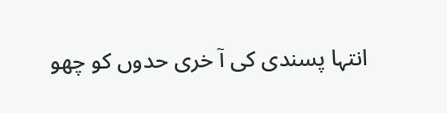انتہا پسندی کی آ خری حدوں کو چھو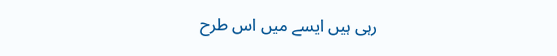رہی ہیں ایسے میں اس طرح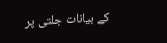کے بیانات جلتی پر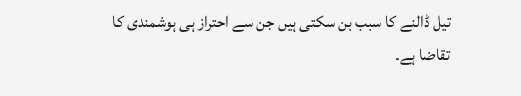تیل ڈالنے کا سبب بن سکتی ہیں جن سے احتراز ہی ہوشمندی کا تقاضا ہے۔